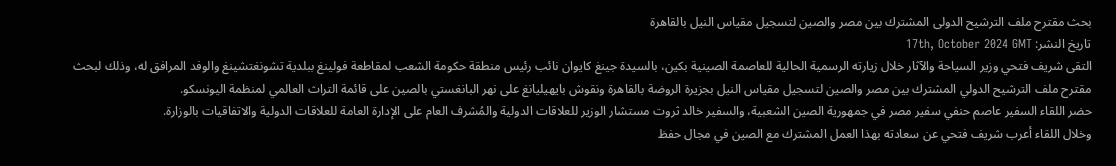بحث مقترح ملف الترشيح الدولى المشترك بين مصر والصين لتسجيل مقياس النيل بالقاهرة
تاريخ النشر: 17th, October 2024 GMT
التقى شريف فتحي وزير السياحة والآثار خلال زيارته الرسمية الحالية للعاصمة الصينية بكين، بالسيدة جينغ كايوان نائب رئيس منطقة حكومة الشعب لمقاطعة فولينغ ببلدية تشونغتشينغ والوفد المرافق له، وذلك لبحث مقترح ملف الترشيح الدولي المشترك بين مصر والصين لتسجيل مقياس النيل بجزيرة الروضة بالقاهرة ونقوش بايهيليانغ على نهر البانغستي بالصين على قائمة التراث العالمي لمنظمة اليونسكو.
حضر اللقاء السفير عاصم حنفي سفير مصر في جمهورية الصين الشعبية، والسفير خالد ثروت مستشار الوزير للعلاقات الدولية والمُشرف العام على الإدارة العامة للعلاقات الدولية والاتفاقيات بالوزارة.
وخلال اللقاء أعرب شريف فتحي عن سعادته بهذا العمل المشترك مع الصين في مجال حفظ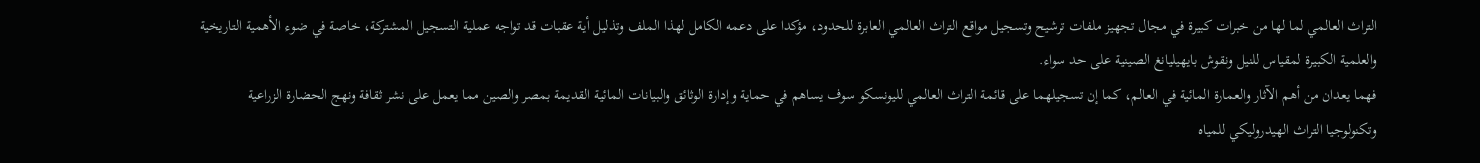التراث العالمي لما لها من خبرات كبيرة في مجال تجهيز ملفات ترشيح وتسجيل مواقع التراث العالمي العابرة للحدود، مؤكدا على دعمه الكامل لهذا الملف وتذليل أية عقبات قد تواجه عملية التسجيل المشتركة، خاصة في ضوء الأهمية التاريخية والعلمية الكبيرة لمقياس للنيل ونقوش بايهيليانغ الصينية على حد سواء.
فهما يعدان من أهم الآثار والعمارة المائية في العالم، كما إن تسجيلهما على قائمة التراث العالمي لليونسكو سوف يساهم في حماية وإدارة الوثائق والبيانات المائية القديمة بمصر والصين مما يعمل على نشر ثقافة ونهج الحضارة الزراعية وتكنولوجيا التراث الهيدروليكي للمياه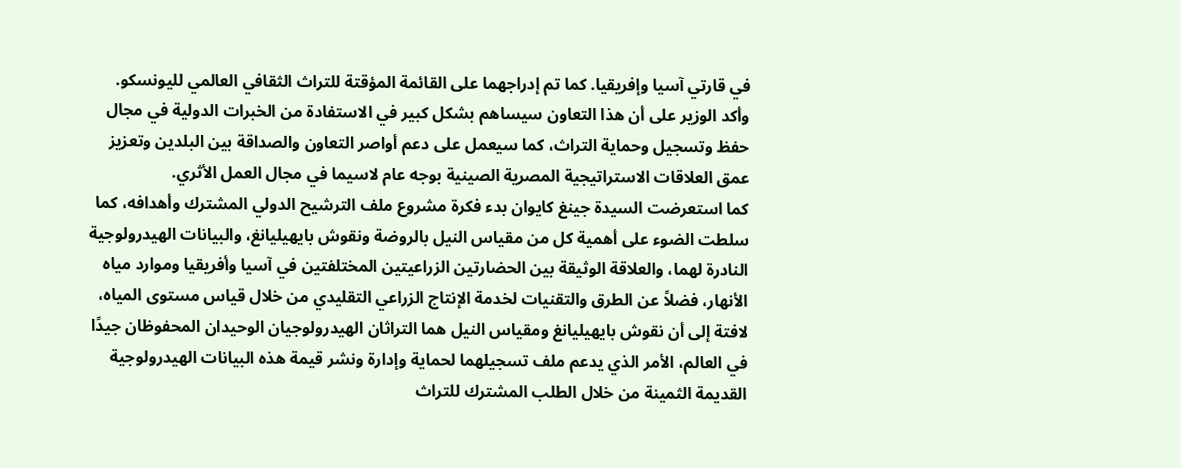في قارتي آسيا وإفريقيا. كما تم إدراجهما على القائمة المؤقتة للتراث الثقافي العالمي لليونسكو.
وأكد الوزير على أن هذا التعاون سيساهم بشكل كبير في الاستفادة من الخبرات الدولية في مجال حفظ وتسجيل وحماية التراث، كما سيعمل على دعم أواصر التعاون والصداقة بين البلدين وتعزيز عمق العلاقات الاستراتيجية المصرية الصينية بوجه عام لاسيما في مجال العمل الأثري.
كما استعرضت السيدة جينغ كايوان بدء فكرة مشروع ملف الترشيح الدولي المشترك وأهدافه، كما سلطت الضوء على أهمية كل من مقياس النيل بالروضة ونقوش بايهيليانغ، والبيانات الهيدرولوجية النادرة لهما، والعلاقة الوثيقة بين الحضارتين الزراعيتين المختلفتين في آسيا وأفريقيا وموارد مياه الأنهار، فضلاً عن الطرق والتقنيات لخدمة الإنتاج الزراعي التقليدي من خلال قياس مستوى المياه، لافتة إلى أن نقوش بايهيليانغ ومقياس النيل هما التراثان الهيدرولوجيان الوحيدان المحفوظان جيدًا في العالم، الأمر الذي يدعم ملف تسجيلهما لحماية وإدارة ونشر قيمة هذه البيانات الهيدرولوجية القديمة الثمينة من خلال الطلب المشترك للتراث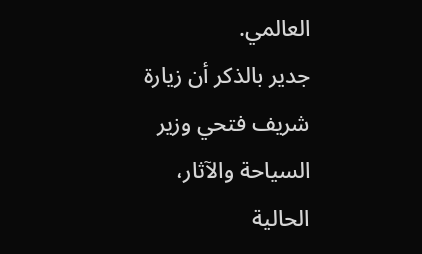العالمي.
جدير بالذكر أن زيارة شريف فتحي وزير السياحة والآثار، الحالية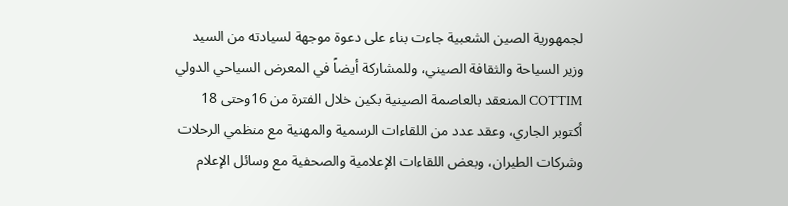لجمهورية الصين الشعبية جاءت بناء على دعوة موجهة لسيادته من السيد وزير السياحة والثقافة الصيني، وللمشاركة أيضاً في المعرض السياحي الدولي COTTIM المنعقد بالعاصمة الصينية بكين خلال الفترة من 16وحتى 18 أكتوبر الجاري، وعقد عدد من اللقاءات الرسمية والمهنية مع منظمي الرحلات وشركات الطيران، وبعض اللقاءات الإعلامية والصحفية مع وسائل الإعلام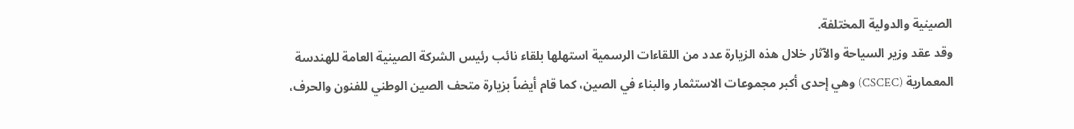الصينية والدولية المختلفة.
وقد عقد وزير السياحة والآثار خلال هذه الزيارة عدد من اللقاءات الرسمية استهلها بلقاء نائب رئيس الشركة الصينية العامة للهندسة المعمارية (CSCEC) وهي إحدى أكبر مجموعات الاستثمار والبناء في الصين، كما قام أيضاً بزيارة متحف الصين الوطني للفنون والحرف،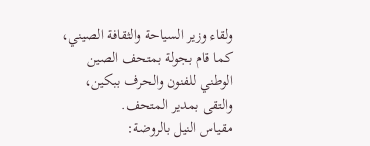ولقاء وزير السياحة والثقافة الصيني، كما قام بجولة بمتحف الصين الوطني للفنون والحرف ببكين، والتقى بمدير المتحف.
مقياس النيل بالروضة: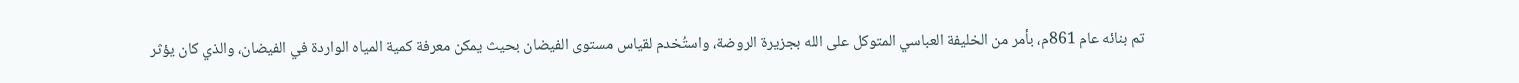تم بنائه عام 861م، بأمر من الخليفة العباسي المتوكل على الله بجزيرة الروضة، واستُخدم لقياس مستوى الفيضان بحيث يمكن معرفة كمية المياه الواردة في الفيضان، والذي كان يؤثر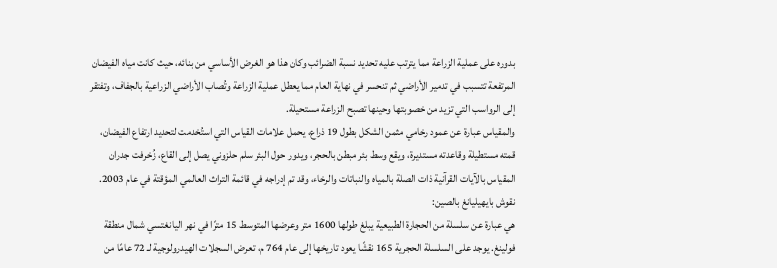بدوره على عملية الزراعة مما يترتب عليه تحديد نسبة الضرائب وكان هذا هو الغرض الأساسي من بنائه، حيث كانت مياه الفيضان المرتفعة تتسبب في تدمير الأراضي ثم تنحسر في نهاية العام مما يعطل عملية الزراعة وتُصاب الأراضي الزراعية بالجفاف، وتفتقر إلى الرواسب التي تزيد من خصوبتها وحينها تصبح الزراعة مستحيلة.
والمقياس عبارة عن عمود رخامي مثمن الشكل بطول 19 ذراع، يحمل علامات القياس التي استُخدمت لتحديد ارتفاع الفيضان، قمته مستطيلة وقاعدته مستديرة، ويقع وسط بئر مبطن بالحجر، ويدور حول البئر سلم حلزوني يصل إلى القاع، زُخرفت جدران المقياس بالآيات القرآنية ذات الصلة بالمياه والنباتات والرخاء، وقد تم إدراجه في قائمة التراث العالمي المؤقتة في عام 2003.
نقوش بايهيليانغ بالصين:
هي عبارة عن سلسلة من الحجارة الطبيعية يبلغ طولها 1600 متر وعرضها المتوسط 15 مترًا في نهر اليانغتسي شمال منطقة فولينغ. يوجد على السلسلة الحجرية 165 نقشًا يعود تاريخها إلى عام 764 م، تعرض السجلات الهيدرولوجية لـ 72 عامًا من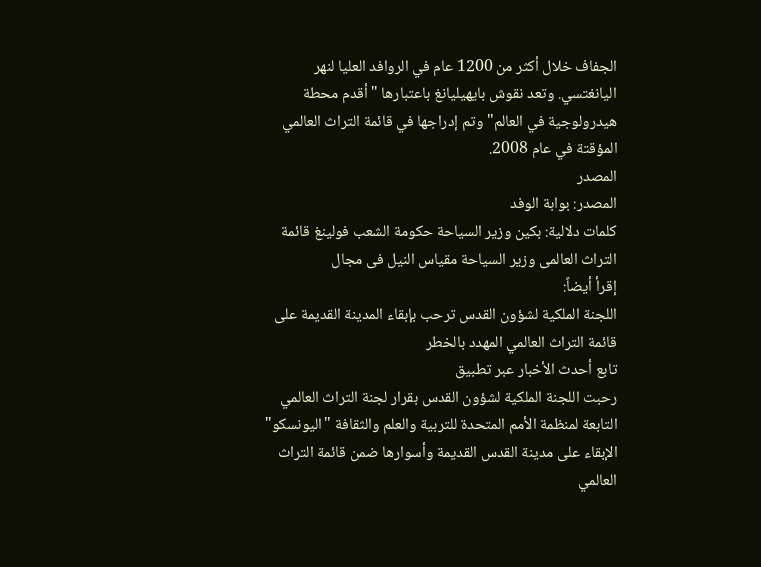الجفاف خلال أكثر من 1200 عام في الروافد العليا لنهر اليانغتسي. وتعد نقوش بايهيليانغ باعتبارها "أقدم محطة هيدرولوجية في العالم" وتم إدراجها في قائمة التراث العالمي المؤقتة في عام 2008.
المصدر
المصدر: بوابة الوفد
كلمات دلالية: بكين وزير السياحة حكومة الشعب فولينغ قائمة التراث العالمی وزیر السیاحة مقیاس النیل فی مجال
إقرأ أيضاً:
اللجنة الملكية لشؤون القدس ترحب بإبقاء المدينة القديمة على قائمة التراث العالمي المهدد بالخطر
تابع أحدث الأخبار عبر تطبيق
رحبت اللجنة الملكية لشؤون القدس بقرار لجنة التراث العالمي التابعة لمنظمة الأمم المتحدة للتربية والعلم والثقافة "اليونسكو" الإبقاء على مدينة القدس القديمة وأسوارها ضمن قائمة التراث العالمي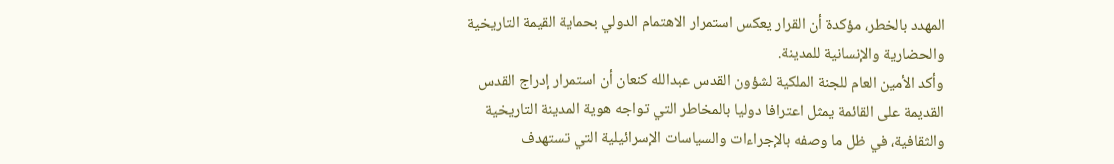المهدد بالخطر، مؤكدة أن القرار يعكس استمرار الاهتمام الدولي بحماية القيمة التاريخية والحضارية والإنسانية للمدينة.
وأكد الأمين العام للجنة الملكية لشؤون القدس عبدالله كنعان أن استمرار إدراج القدس القديمة على القائمة يمثل اعترافا دوليا بالمخاطر التي تواجه هوية المدينة التاريخية والثقافية، في ظل ما وصفه بالإجراءات والسياسات الإسرائيلية التي تستهدف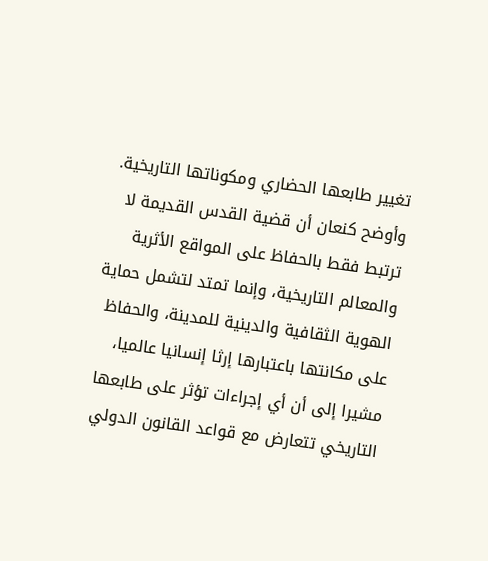تغيير طابعها الحضاري ومكوناتها التاريخية.
وأوضح كنعان أن قضية القدس القديمة لا ترتبط فقط بالحفاظ على المواقع الأثرية والمعالم التاريخية، وإنما تمتد لتشمل حماية الهوية الثقافية والدينية للمدينة، والحفاظ على مكانتها باعتبارها إرثا إنسانيا عالميا، مشيرا إلى أن أي إجراءات تؤثر على طابعها التاريخي تتعارض مع قواعد القانون الدولي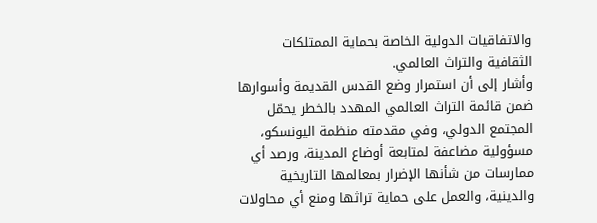والاتفاقيات الدولية الخاصة بحماية الممتلكات الثقافية والتراث العالمي.
وأشار إلى أن استمرار وضع القدس القديمة وأسوارها ضمن قائمة التراث العالمي المهدد بالخطر يحمّل المجتمع الدولي، وفي مقدمته منظمة اليونسكو، مسؤولية مضاعفة لمتابعة أوضاع المدينة، ورصد أي ممارسات من شأنها الإضرار بمعالمها التاريخية والدينية، والعمل على حماية تراثها ومنع أي محاولات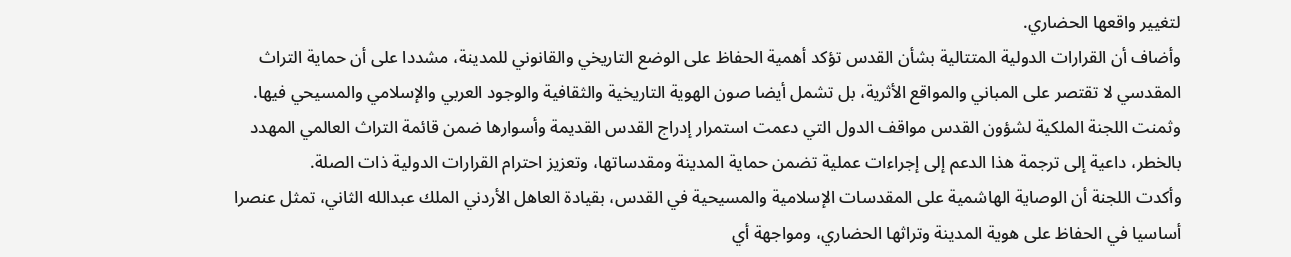لتغيير واقعها الحضاري.
وأضاف أن القرارات الدولية المتتالية بشأن القدس تؤكد أهمية الحفاظ على الوضع التاريخي والقانوني للمدينة، مشددا على أن حماية التراث المقدسي لا تقتصر على المباني والمواقع الأثرية، بل تشمل أيضا صون الهوية التاريخية والثقافية والوجود العربي والإسلامي والمسيحي فيها.
وثمنت اللجنة الملكية لشؤون القدس مواقف الدول التي دعمت استمرار إدراج القدس القديمة وأسوارها ضمن قائمة التراث العالمي المهدد بالخطر، داعية إلى ترجمة هذا الدعم إلى إجراءات عملية تضمن حماية المدينة ومقدساتها، وتعزيز احترام القرارات الدولية ذات الصلة.
وأكدت اللجنة أن الوصاية الهاشمية على المقدسات الإسلامية والمسيحية في القدس، بقيادة العاهل الأردني الملك عبدالله الثاني، تمثل عنصرا أساسيا في الحفاظ على هوية المدينة وتراثها الحضاري، ومواجهة أي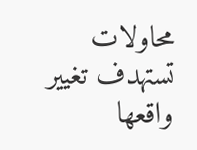محاولات تستهدف تغيير واقعها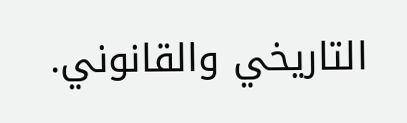التاريخي والقانوني.